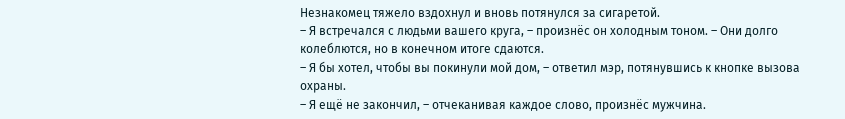Незнакомец тяжело вздохнул и вновь потянулся за сигаретой.
– Я встречался с людьми вашего круга, – произнёс он холодным тоном. – Они долго колеблются, но в конечном итоге сдаются.
– Я бы хотел, чтобы вы покинули мой дом, – ответил мэр, потянувшись к кнопке вызова охраны.
– Я ещё не закончил, – отчеканивая каждое слово, произнёс мужчина.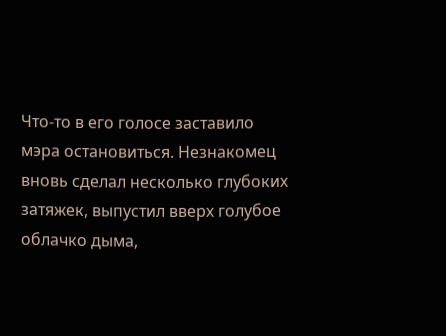Что-то в его голосе заставило мэра остановиться. Незнакомец вновь сделал несколько глубоких затяжек, выпустил вверх голубое облачко дыма,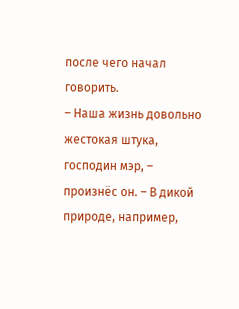после чего начал говорить.
– Наша жизнь довольно жестокая штука, господин мэр, – произнёс он. – В дикой природе, например,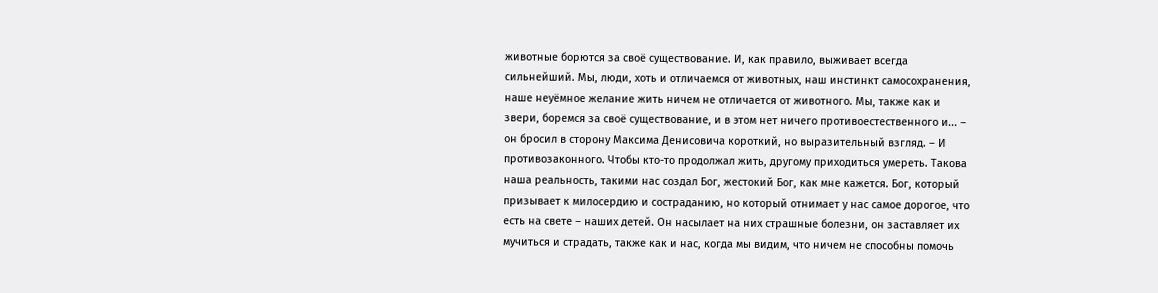животные борются за своё существование. И, как правило, выживает всегда сильнейший. Мы, люди, хоть и отличаемся от животных, наш инстинкт самосохранения, наше неуёмное желание жить ничем не отличается от животного. Мы, также как и звери, боремся за своё существование, и в этом нет ничего противоестественного и... – он бросил в сторону Максима Денисовича короткий, но выразительный взгляд. – И противозаконного. Чтобы кто-то продолжал жить, другому приходиться умереть. Такова наша реальность, такими нас создал Бог, жестокий Бог, как мне кажется. Бог, который призывает к милосердию и состраданию, но который отнимает у нас самое дорогое, что есть на свете – наших детей. Он насылает на них страшные болезни, он заставляет их мучиться и страдать, также как и нас, когда мы видим, что ничем не способны помочь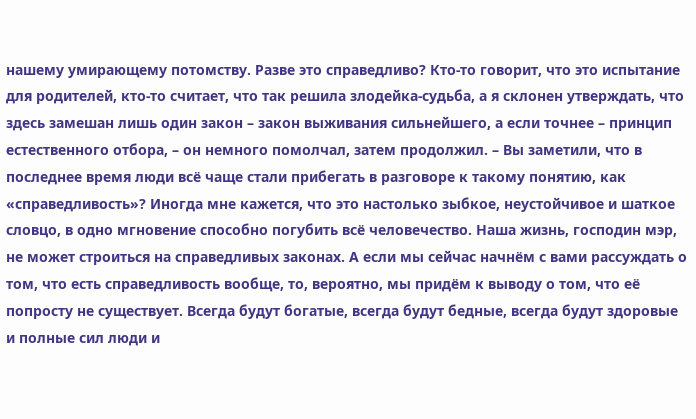нашему умирающему потомству. Разве это справедливо? Кто-то говорит, что это испытание для родителей, кто-то считает, что так решила злодейка-судьба, а я склонен утверждать, что здесь замешан лишь один закон – закон выживания сильнейшего, а если точнее – принцип естественного отбора, – он немного помолчал, затем продолжил. – Вы заметили, что в последнее время люди всё чаще стали прибегать в разговоре к такому понятию, как «справедливость»? Иногда мне кажется, что это настолько зыбкое, неустойчивое и шаткое словцо, в одно мгновение способно погубить всё человечество. Наша жизнь, господин мэр, не может строиться на справедливых законах. А если мы сейчас начнём с вами рассуждать о том, что есть справедливость вообще, то, вероятно, мы придём к выводу о том, что её попросту не существует. Всегда будут богатые, всегда будут бедные, всегда будут здоровые и полные сил люди и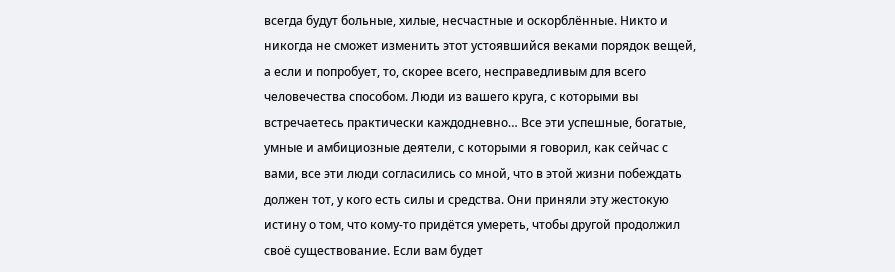всегда будут больные, хилые, несчастные и оскорблённые. Никто и никогда не сможет изменить этот устоявшийся веками порядок вещей, а если и попробует, то, скорее всего, несправедливым для всего человечества способом. Люди из вашего круга, с которыми вы встречаетесь практически каждодневно… Все эти успешные, богатые, умные и амбициозные деятели, с которыми я говорил, как сейчас с вами, все эти люди согласились со мной, что в этой жизни побеждать должен тот, у кого есть силы и средства. Они приняли эту жестокую истину о том, что кому-то придётся умереть, чтобы другой продолжил своё существование. Если вам будет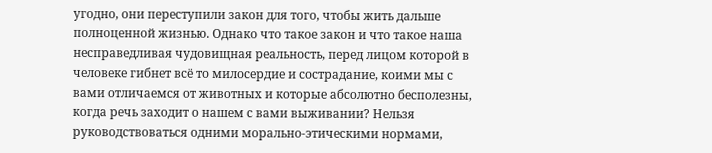угодно, они переступили закон для того, чтобы жить дальше полноценной жизнью. Однако что такое закон и что такое наша несправедливая чудовищная реальность, перед лицом которой в человеке гибнет всё то милосердие и сострадание, коими мы с вами отличаемся от животных и которые абсолютно бесполезны, когда речь заходит о нашем с вами выживании? Нельзя руководствоваться одними морально-этическими нормами,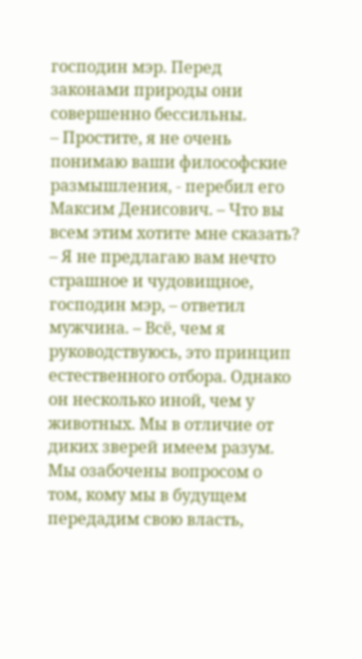господин мэр. Перед законами природы они совершенно бессильны.
– Простите, я не очень понимаю ваши философские размышления, - перебил его Максим Денисович. – Что вы всем этим хотите мне сказать?
– Я не предлагаю вам нечто страшное и чудовищное, господин мэр, – ответил мужчина. – Всё, чем я руководствуюсь, это принцип естественного отбора. Однако он несколько иной, чем у животных. Мы в отличие от диких зверей имеем разум. Мы озабочены вопросом о том, кому мы в будущем передадим свою власть,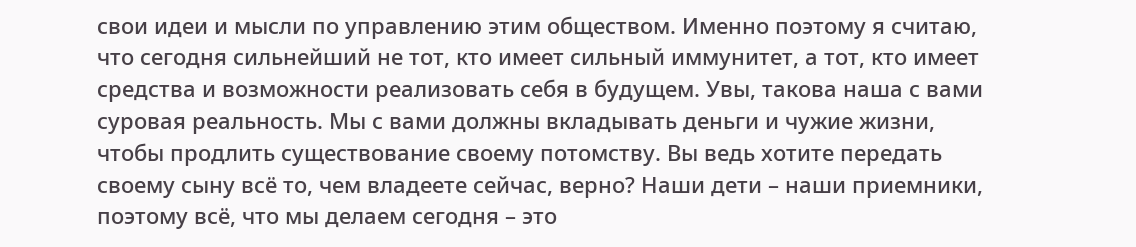свои идеи и мысли по управлению этим обществом. Именно поэтому я считаю, что сегодня сильнейший не тот, кто имеет сильный иммунитет, а тот, кто имеет средства и возможности реализовать себя в будущем. Увы, такова наша с вами суровая реальность. Мы с вами должны вкладывать деньги и чужие жизни, чтобы продлить существование своему потомству. Вы ведь хотите передать своему сыну всё то, чем владеете сейчас, верно? Наши дети – наши приемники, поэтому всё, что мы делаем сегодня – это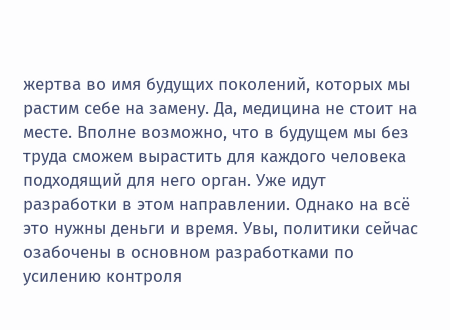жертва во имя будущих поколений, которых мы растим себе на замену. Да, медицина не стоит на месте. Вполне возможно, что в будущем мы без труда сможем вырастить для каждого человека подходящий для него орган. Уже идут разработки в этом направлении. Однако на всё это нужны деньги и время. Увы, политики сейчас озабочены в основном разработками по усилению контроля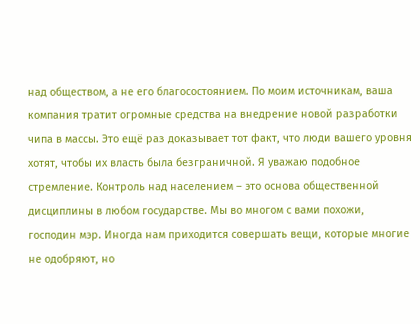над обществом, а не его благосостоянием. По моим источникам, ваша компания тратит огромные средства на внедрение новой разработки чипа в массы. Это ещё раз доказывает тот факт, что люди вашего уровня хотят, чтобы их власть была безграничной. Я уважаю подобное стремление. Контроль над населением – это основа общественной дисциплины в любом государстве. Мы во многом с вами похожи, господин мэр. Иногда нам приходится совершать вещи, которые многие не одобряют, но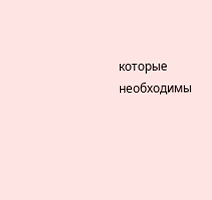которые необходимы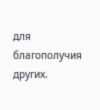для благополучия других.